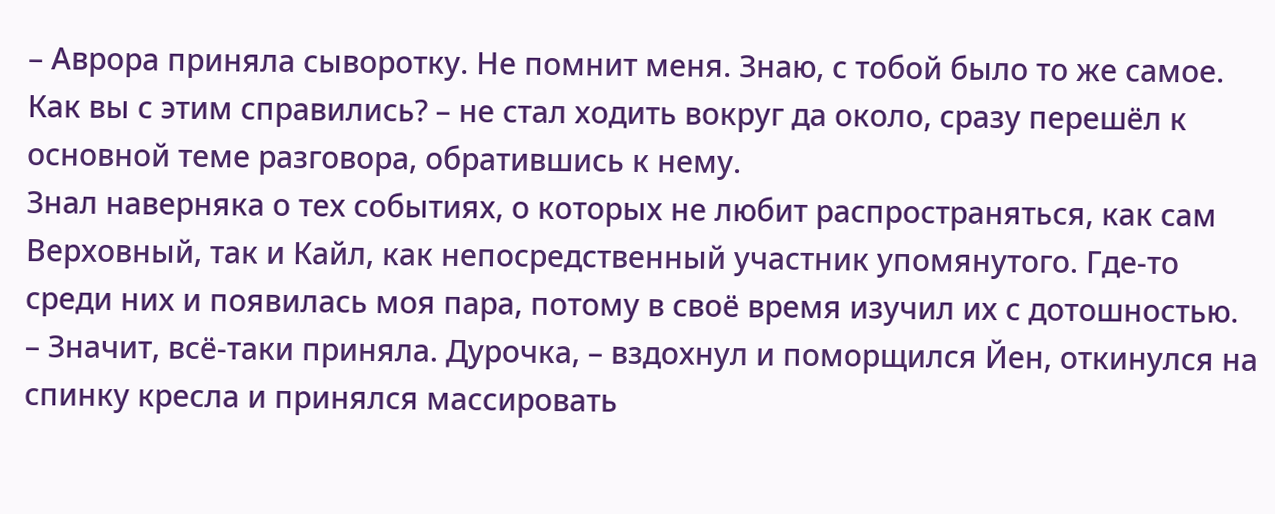– Аврора приняла сыворотку. Не помнит меня. Знаю, с тобой было то же самое. Как вы с этим справились? – не стал ходить вокруг да около, сразу перешёл к основной теме разговора, обратившись к нему.
Знал наверняка о тех событиях, о которых не любит распространяться, как сам Верховный, так и Кайл, как непосредственный участник упомянутого. Где-то среди них и появилась моя пара, потому в своё время изучил их с дотошностью.
– Значит, всё-таки приняла. Дурочка, – вздохнул и поморщился Йен, откинулся на спинку кресла и принялся массировать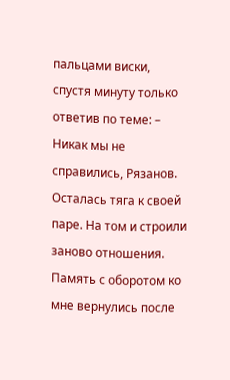пальцами виски, спустя минуту только ответив по теме: – Никак мы не справились, Рязанов. Осталась тяга к своей паре. На том и строили заново отношения. Память с оборотом ко мне вернулись после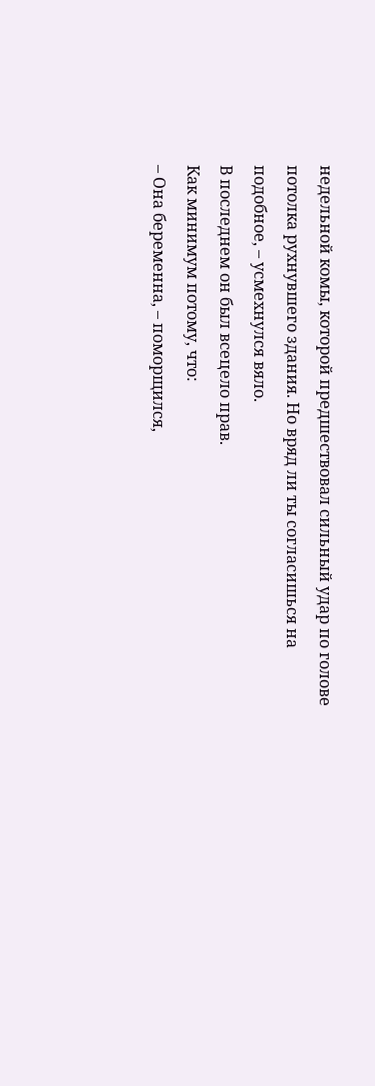недельной комы, которой предшествовал сильный удар по голове потолка рухнувшего здания. Но вряд ли ты согласишься на подобное, – усмехнулся вяло.
В последнем он был всецело прав.
Как минимум потому, что:
– Она беременна, – поморщился,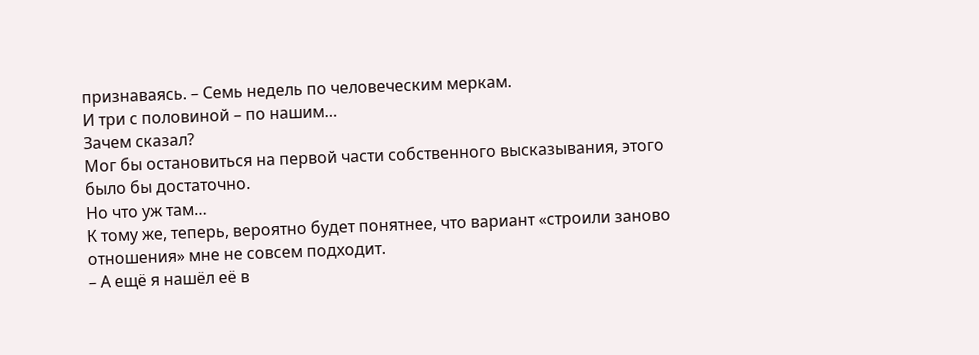признаваясь. – Семь недель по человеческим меркам.
И три с половиной – по нашим…
Зачем сказал?
Мог бы остановиться на первой части собственного высказывания, этого было бы достаточно.
Но что уж там…
К тому же, теперь, вероятно будет понятнее, что вариант «строили заново отношения» мне не совсем подходит.
– А ещё я нашёл её в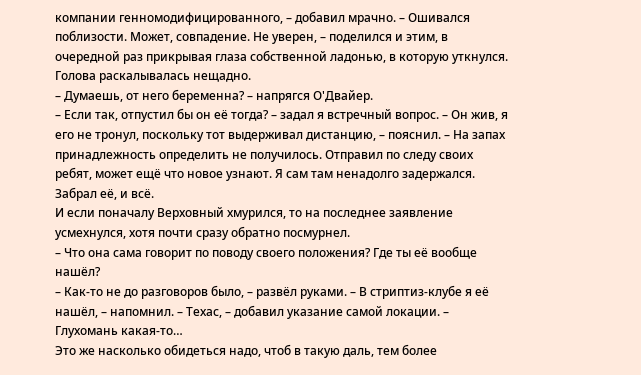компании генномодифицированного, – добавил мрачно. – Ошивался поблизости. Может, совпадение. Не уверен, – поделился и этим, в очередной раз прикрывая глаза собственной ладонью, в которую уткнулся.
Голова раскалывалась нещадно.
– Думаешь, от него беременна? – напрягся О'Двайер.
– Если так, отпустил бы он её тогда? – задал я встречный вопрос. – Он жив, я его не тронул, поскольку тот выдерживал дистанцию, – пояснил. – На запах принадлежность определить не получилось. Отправил по следу своих ребят, может ещё что новое узнают. Я сам там ненадолго задержался. Забрал её, и всё.
И если поначалу Верховный хмурился, то на последнее заявление усмехнулся, хотя почти сразу обратно посмурнел.
– Что она сама говорит по поводу своего положения? Где ты её вообще нашёл?
– Как-то не до разговоров было, – развёл руками. – В стриптиз-клубе я её нашёл, – напомнил. – Техас, – добавил указание самой локации. – Глухомань какая-то…
Это же насколько обидеться надо, чтоб в такую даль, тем более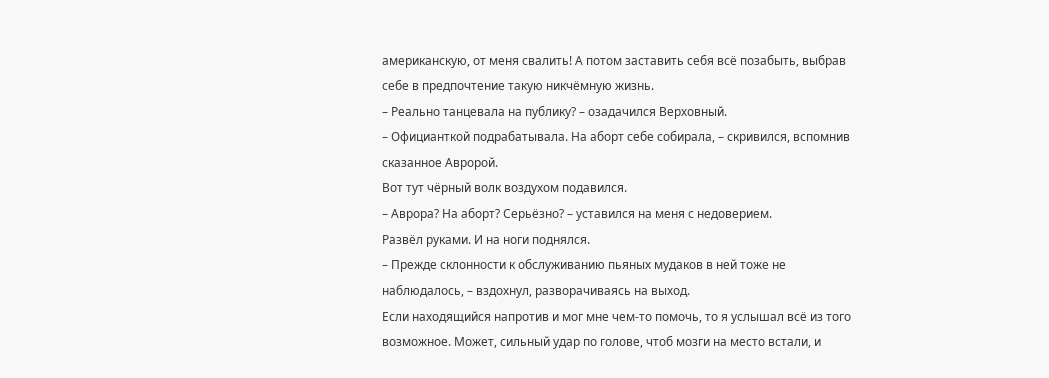американскую, от меня свалить! А потом заставить себя всё позабыть, выбрав себе в предпочтение такую никчёмную жизнь.
– Реально танцевала на публику? – озадачился Верховный.
– Официанткой подрабатывала. На аборт себе собирала, – скривился, вспомнив сказанное Авророй.
Вот тут чёрный волк воздухом подавился.
– Аврора? На аборт? Серьёзно? – уставился на меня с недоверием.
Развёл руками. И на ноги поднялся.
– Прежде склонности к обслуживанию пьяных мудаков в ней тоже не наблюдалось, – вздохнул, разворачиваясь на выход.
Если находящийся напротив и мог мне чем-то помочь, то я услышал всё из того возможное. Может, сильный удар по голове, чтоб мозги на место встали, и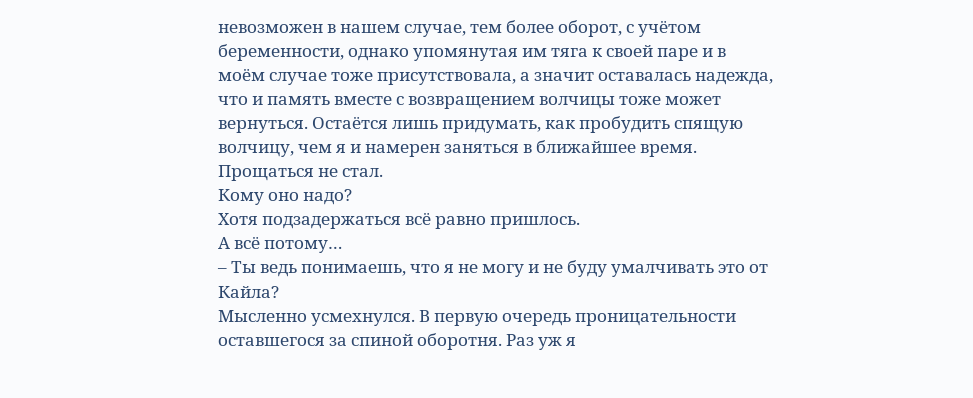невозможен в нашем случае, тем более оборот, с учётом беременности, однако упомянутая им тяга к своей паре и в моём случае тоже присутствовала, а значит оставалась надежда, что и память вместе с возвращением волчицы тоже может вернуться. Остаётся лишь придумать, как пробудить спящую волчицу, чем я и намерен заняться в ближайшее время.
Прощаться не стал.
Кому оно надо?
Хотя подзадержаться всё равно пришлось.
А всё потому…
– Ты ведь понимаешь, что я не могу и не буду умалчивать это от Кайла?
Мысленно усмехнулся. В первую очередь проницательности оставшегося за спиной оборотня. Раз уж я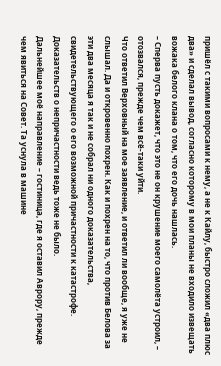пришёл с такими вопросами к нему, а не к Кайлу, быстро сложил «два плюс два» и сделал вывод, согласно которому в мои планы не входило извещать вожака белого клана о том, что его дочь нашлась.
– Сперва пусть докажет, что это не он крушение моего самолёта устроил, – отозвался, прежде чем всё-таки уйти.
Что ответил Верховный на мое заявление, и ответил ли вообще, я уже не слышал. Да и откровенно похрен. Как и похрен на то, что против Белова за эти два месяца я так и не собрал ни одного доказательства, свидетельствующего о его возможной причастности к катастрофе. Доказательств о непричастности ведь тоже не было.
Дальнейшее моё направление – гостиница, где я оставил Аврору, прежде чем явиться на Совет. Та уснула в машине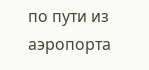по пути из аэропорта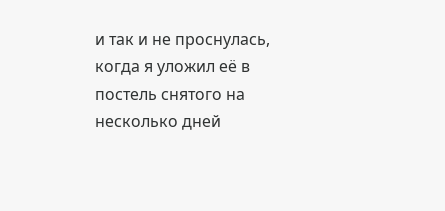и так и не проснулась, когда я уложил её в постель снятого на несколько дней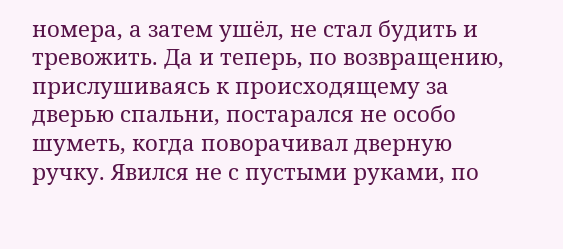номера, а затем ушёл, не стал будить и тревожить. Да и теперь, по возвращению, прислушиваясь к происходящему за дверью спальни, постарался не особо шуметь, когда поворачивал дверную ручку. Явился не с пустыми руками, по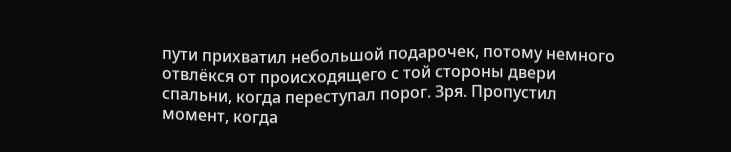пути прихватил небольшой подарочек, потому немного отвлёкся от происходящего с той стороны двери спальни, когда переступал порог. Зря. Пропустил момент, когда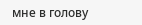мне в голову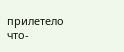прилетело что-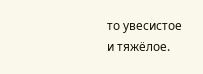то увесистое и тяжёлое.